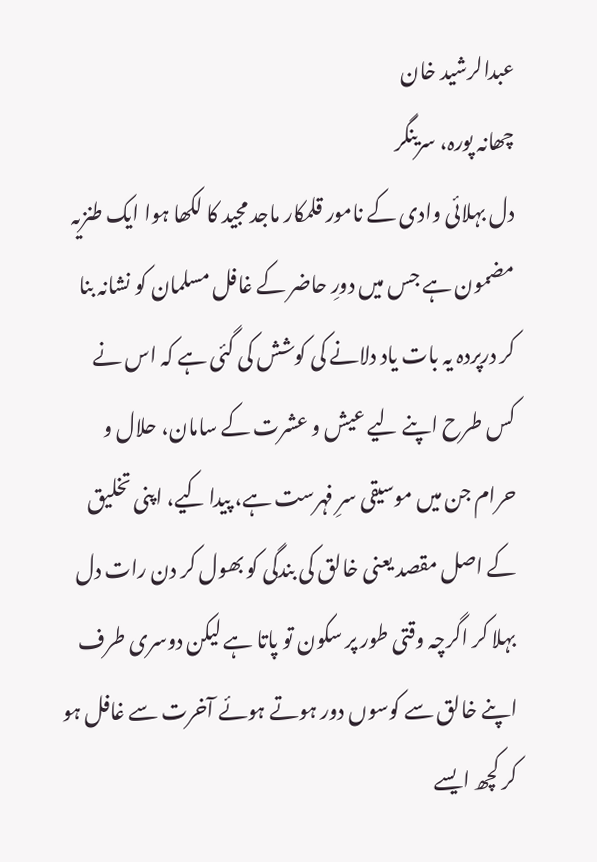عبدالرشید خان
چھانہ پورہ، سرینگر
دل بہلائی وادی کے نامور قلمکار ماجد مجید کا لکھا ہوا ایک طنزیہ مضمون ہے جس میں دورِ حاضر کے غافل مسلمان کو نشانہ بنا کر درپردہ یہ بات یاد دلانے کی کوشش کی گئی ہے کہ اس نے کس طرح اپنے لیے عیش و عشرت کے سامان، حلال و حرام جن میں موسیقی سرِ فہرست ہے، پیدا کیے، اپنی تخلیق کے اصل مقصد یعنی خالق کی بندگی کو بھول کر دن رات دل بہلا کر اگرچہ وقتی طور پر سکون تو پاتا ہے لیکن دوسری طرف اپنے خالق سے کوسوں دور ہوتے ہوئے آخرت سے غافل ہو کر کچھ ایسے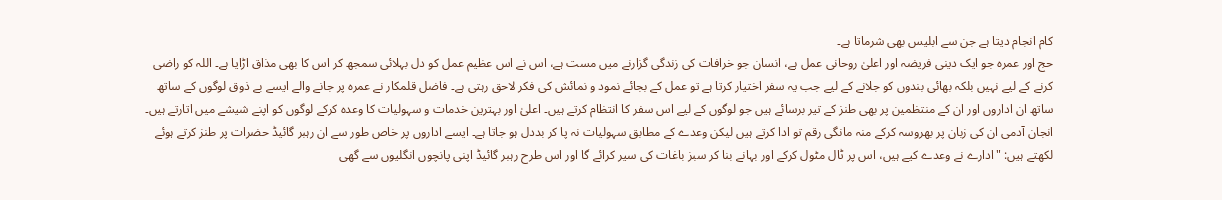کام انجام دیتا ہے جن سے ابلیس بھی شرماتا ہے۔
حج اور عمرہ جو ایک دینی فریضہ اور اعلیٰ روحانی عمل ہے، انسان جو خرافات کی زندگی گزارنے میں مست ہے، اس نے اس عظیم عمل کو دل بہلائی سمجھ کر اس کا بھی مذاق اڑایا ہے۔ اللہ کو راضی کرنے کے لیے نہیں بلکہ بھائی بندوں کو جلانے کے لیے جب یہ سفر اختیار کرتا ہے تو عمل کے بجائے نمود و نمائش کی فکر لاحق رہتی ہے۔ فاضل قلمکار نے عمرہ پر جانے والے ایسے بے ذوق لوگوں کے ساتھ ساتھ ان اداروں اور ان کے منتظمین پر بھی طنز کے تیر برسائے ہیں جو لوگوں کے لیے اس سفر کا انتظام کرتے ہیں۔ اعلیٰ اور بہترین خدمات و سہولیات کا وعدہ کرکے لوگوں کو اپنے شیشے میں اتارتے ہیں۔ انجان آدمی ان کی زبان پر بھروسہ کرکے منہ مانگی رقم تو ادا کرتے ہیں لیکن وعدے کے مطابق سہولیات نہ پا کر بددل ہو جاتا ہے۔ ایسے اداروں پر خاص طور سے ان رہبر گائیڈ حضرات پر طنز کرتے ہوئے لکھتے ہیں: "ادارے نے وعدے کیے ہیں، اس پر ٹال مٹول کرکے اور بہانے بنا کر سبز باغات کی سیر کرائے گا اور اس طرح رہبر گائیڈ اپنی پانچوں انگلیوں سے گھی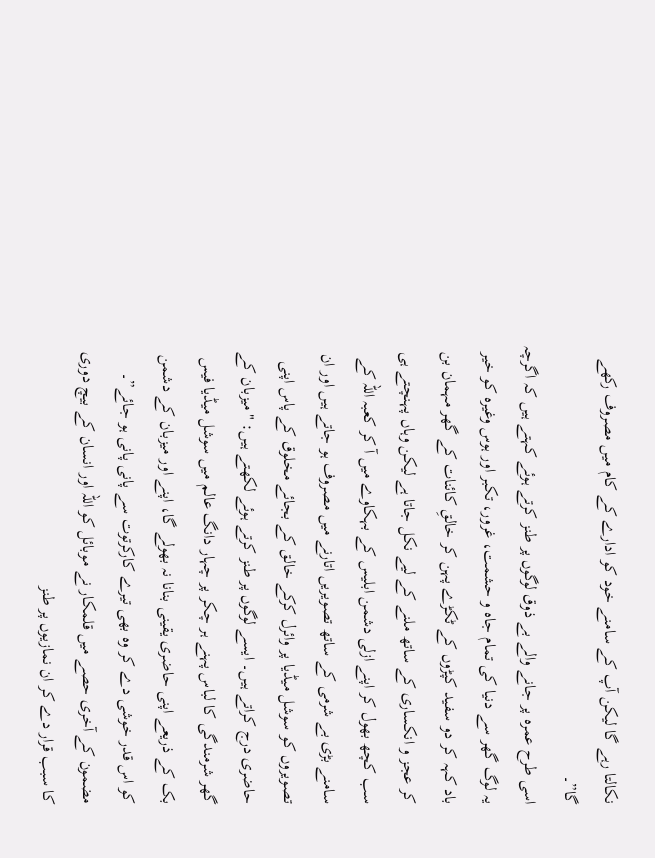نکالتا رہے گا لیکن آپ کے سامنے خود کو ادارے کے کام میں مصروف رکھے گا”۔
اسی طرح عمرہ پر جانے والے بے ذوق لوگوں پر طنز کرتے ہوئے کہتے ہیں کہ اگرچہ یہ لوگ گھر سے دنیا کی تمام جاہ و حشمت، غرور، تکبر اور ہوس وغیرہ کو خیر باد کہہ کر دو سفید کپڑوں کے ٹکڑے پہن کر خالقِ کائنات کے گھر مہمان بن کر عجز و انکساری کے ساتھ ملنے کے لیے نکل جاتا ہے لیکن وہاں پہنچتے ہی سب کچھ بھول کر اپنے ازلی دشمن ابلیس کے بہکاوے میں آ کر کعبہ اللہ کے سامنے بڑی بے شرمی کے ساتھ تصویریں اتارنے میں مصروف ہو جاتے ہیں اور ان تصویروں کو سوشل میڈیا پر وائرل کرکے خالق کے بجائے مخلوق کے پاس اپنی حاضری درج کراتے ہیں۔ ایسے لوگوں پر طنز کرتے ہوئے لکھتے ہیں: "میزبان کے گھر شرمندگی کا لباس پہنے ہر چکر پر چہار دانگ عالم میں سوشل میڈیا فیس بک کے ذریعے اپنی حاضری یقینی بنانا نہ بھولے گا، اپنے اور میزبان کے دشمن کو اس قدر خوشی دے کر وہ بھی تیرے کارکرتوت سے پانی پانی ہو جائے”۔
مضمون کے آخری حصے میں قلمکار نے موبائل کو اللہ اور انسان کے بیچ دوری کا سبب قرار دے کر ان نمازیوں پر طنز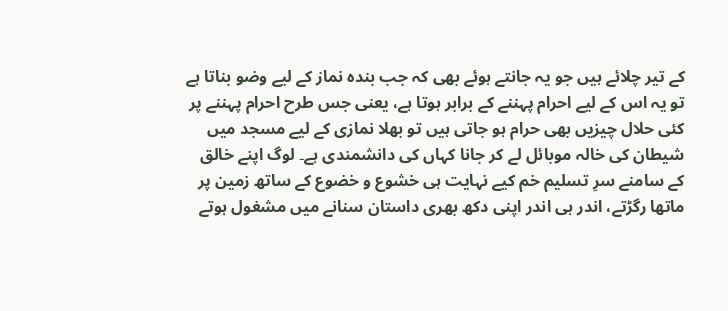کے تیر چلائے ہیں جو یہ جانتے ہوئے بھی کہ جب بندہ نماز کے لیے وضو بناتا ہے تو یہ اس کے لیے احرام پہننے کے برابر ہوتا ہے، یعنی جس طرح احرام پہننے پر کئی حلال چیزیں بھی حرام ہو جاتی ہیں تو بھلا نمازی کے لیے مسجد میں شیطان کی خالہ موبائل لے کر جانا کہاں کی دانشمندی ہے۔ لوگ اپنے خالق کے سامنے سرِ تسلیم خم کیے نہایت ہی خشوع و خضوع کے ساتھ زمین پر ماتھا رگڑتے، اندر ہی اندر اپنی دکھ بھری داستان سنانے میں مشغول ہوتے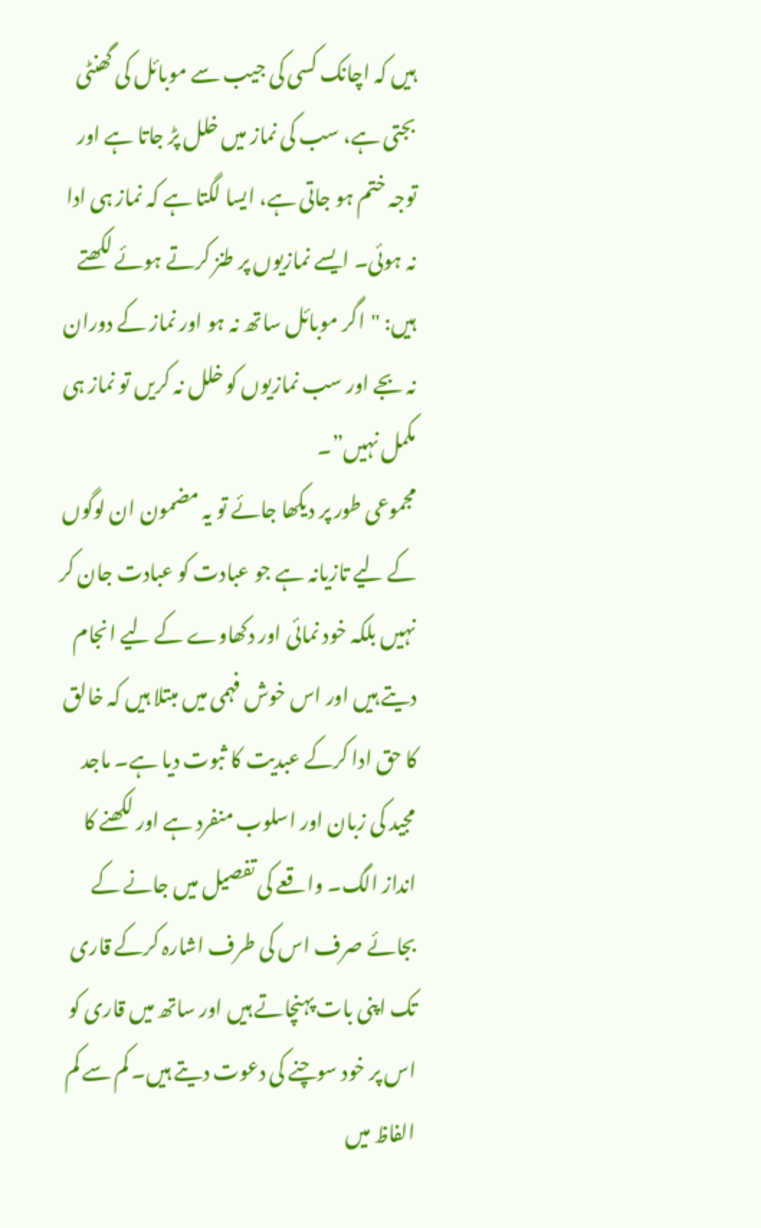ہیں کہ اچانک کسی کی جیب سے موبائل کی گھنٹی بجتی ہے، سب کی نماز میں خلل پڑ جاتا ہے اور توجہ ختم ہو جاتی ہے، ایسا لگتا ہے کہ نماز ہی ادا نہ ہوئی۔ ایسے نمازیوں پر طنز کرتے ہوئے لکھتے ہیں: "اگر موبائل ساتھ نہ ہو اور نماز کے دوران نہ بجے اور سب نمازیوں کو خلل نہ کریں تو نماز ہی مکمل نہیں”۔
مجموعی طور پر دیکھا جائے تو یہ مضمون ان لوگوں کے لیے تازیانہ ہے جو عبادت کو عبادت جان کر نہیں بلکہ خود نمائی اور دکھاوے کے لیے انجام دیتے ہیں اور اس خوش فہمی میں مبتلا ہیں کہ خالق کا حق ادا کرکے عبدیت کا ثبوت دیا ہے۔ ماجد مجید کی زبان اور اسلوب منفرد ہے اور لکھنے کا انداز الگ۔ واقعے کی تفصیل میں جانے کے بجائے صرف اس کی طرف اشارہ کرکے قاری تک اپنی بات پہنچاتے ہیں اور ساتھ میں قاری کو اس پر خود سوچنے کی دعوت دیتے ہیں۔ کم سے کم الفاظ میں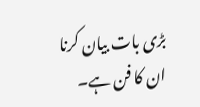بڑی بات بیان کرنا ان کا فن ہے۔